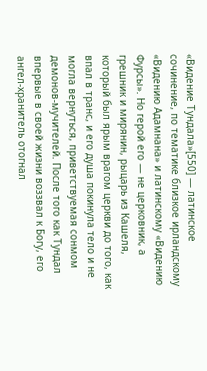«Видение Тундала»[550] — латинское сочинение, по тематике близкое ирландскому «Видению Адамнана» и латинскому «Видению Фурсы». Но герой его — не церковник, а грешник и мирянин, рыцарь из Кашеля, который был ярым врагом церкви до того, как впал в транс, и его душа покинула тело и не могла вернуться, приветствуемая сонмом демонов-мучителей. После того как Тундал впервые в своей жизни воззвал к Богу, его ангел-хранитель отогнал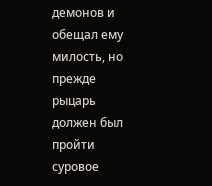демонов и обещал ему милость, но прежде рыцарь должен был пройти суровое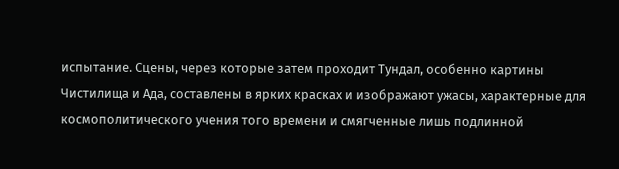испытание. Сцены, через которые затем проходит Тундал, особенно картины Чистилища и Ада, составлены в ярких красках и изображают ужасы, характерные для космополитического учения того времени и смягченные лишь подлинной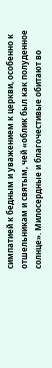симпатией к бедным и уважением к церкви, особенно к отшельникам и святым, чей «облик был как полуденное солнце». Милосердные и благочестивые обитают во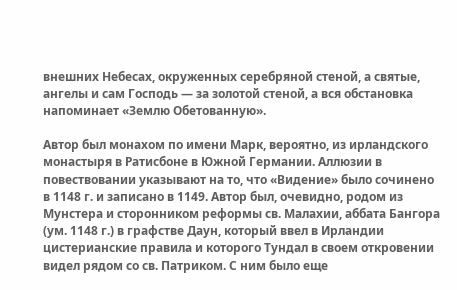внешних Небесах, окруженных серебряной стеной, а святые, ангелы и сам Господь — за золотой стеной, а вся обстановка напоминает «Землю Обетованную».

Автор был монахом по имени Марк, вероятно, из ирландского монастыря в Ратисбоне в Южной Германии. Аллюзии в повествовании указывают на то, что «Видение» было сочинено в 1148 г. и записано в 1149. Автор был, очевидно, родом из Мунстера и сторонником реформы св. Малахии, аббата Бангора (ум. 1148 г.) в графстве Даун, который ввел в Ирландии цистерианские правила и которого Тундал в своем откровении видел рядом со св. Патриком. С ним было еще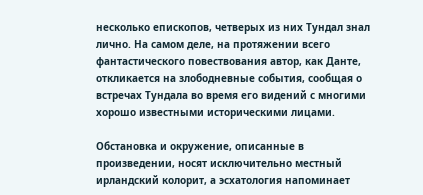несколько епископов, четверых из них Тундал знал лично. На самом деле, на протяжении всего фантастического повествования автор, как Данте, откликается на злободневные события, сообщая о встречах Тундала во время его видений с многими хорошо известными историческими лицами.

Обстановка и окружение, описанные в произведении, носят исключительно местный ирландский колорит, а эсхатология напоминает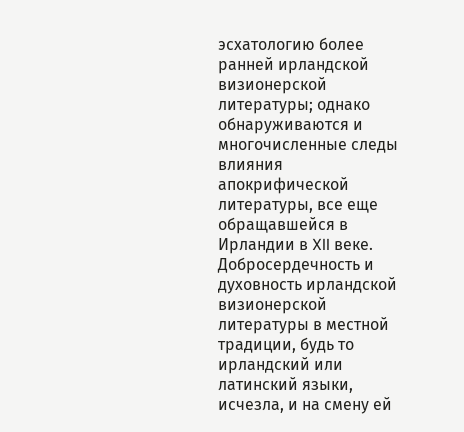эсхатологию более ранней ирландской визионерской литературы; однако обнаруживаются и многочисленные следы влияния апокрифической литературы, все еще обращавшейся в Ирландии в XII веке. Добросердечность и духовность ирландской визионерской литературы в местной традиции, будь то ирландский или латинский языки, исчезла, и на смену ей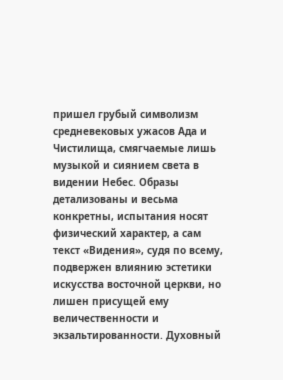пришел грубый символизм средневековых ужасов Ада и Чистилища, смягчаемые лишь музыкой и сиянием света в видении Небес. Образы детализованы и весьма конкретны, испытания носят физический характер, а сам текст «Видения», судя по всему, подвержен влиянию эстетики искусства восточной церкви, но лишен присущей ему величественности и экзальтированности. Духовный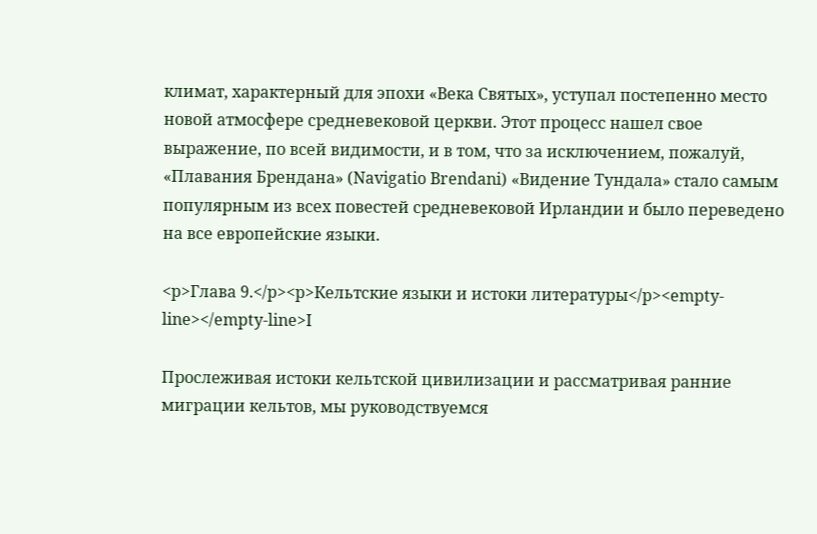климат, характерный для эпохи «Века Святых», уступал постепенно место новой атмосфере средневековой церкви. Этот процесс нашел свое выражение, по всей видимости, и в том, что за исключением, пожалуй, «Плавания Брендана» (Navigatio Brendani) «Видение Тундала» стало самым популярным из всех повестей средневековой Ирландии и было переведено на все европейские языки.

<p>Глава 9.</p><p>Кельтские языки и истоки литературы</p><empty-line></empty-line>I

Прослеживая истоки кельтской цивилизации и рассматривая ранние миграции кельтов, мы руководствуемся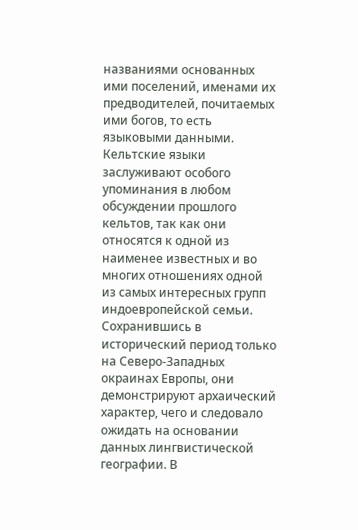названиями основанных ими поселений, именами их предводителей, почитаемых ими богов, то есть языковыми данными. Кельтские языки заслуживают особого упоминания в любом обсуждении прошлого кельтов, так как они относятся к одной из наименее известных и во многих отношениях одной из самых интересных групп индоевропейской семьи. Сохранившись в исторический период только на Северо-Западных окраинах Европы, они демонстрируют архаический характер, чего и следовало ожидать на основании данных лингвистической географии. В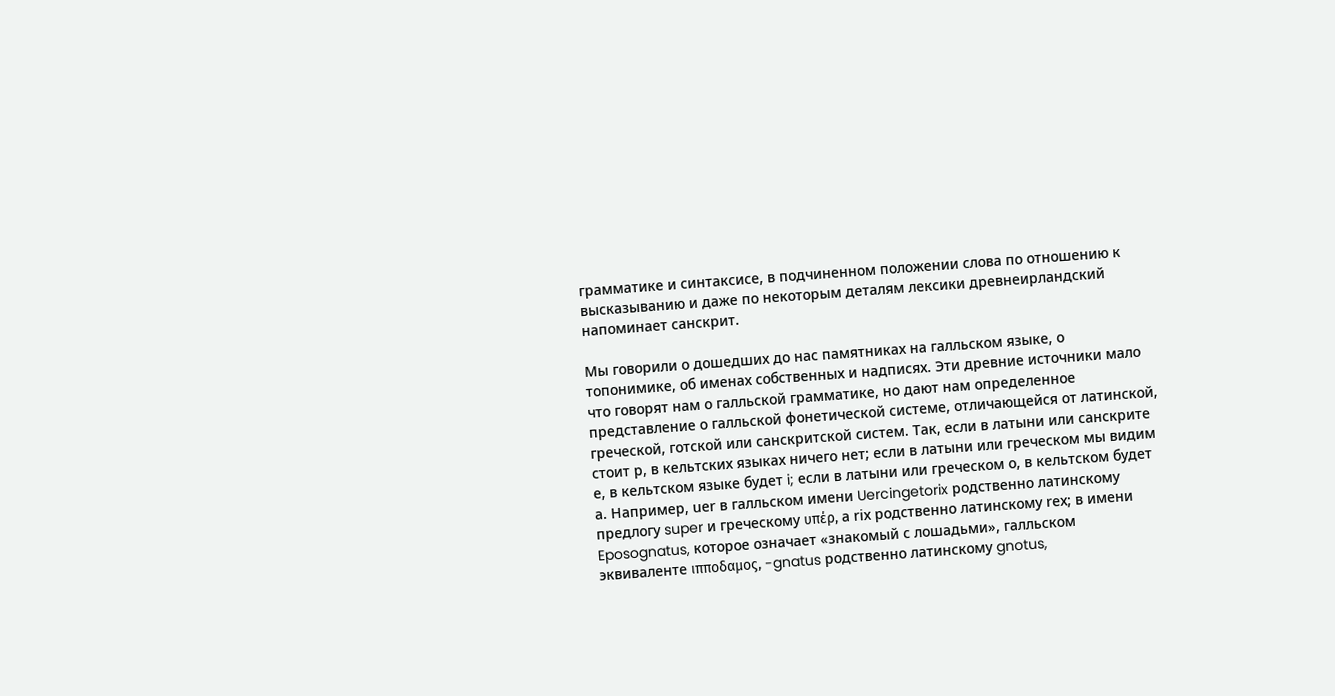грамматике и синтаксисе, в подчиненном положении слова по отношению к высказыванию и даже по некоторым деталям лексики древнеирландский напоминает санскрит.

Мы говорили о дошедших до нас памятниках на галльском языке, о топонимике, об именах собственных и надписях. Эти древние источники мало что говорят нам о галльской грамматике, но дают нам определенное представление о галльской фонетической системе, отличающейся от латинской, греческой, готской или санскритской систем. Так, если в латыни или санскрите стоит р, в кельтских языках ничего нет; если в латыни или греческом мы видим е, в кельтском языке будет i; если в латыни или греческом о, в кельтском будет а. Например, uеr в галльском имени Uercingetorix родственно латинскому предлогу super и греческому υπέρ, а riх родственно латинскому rех; в имени Eposognatus, которое означает «знакомый с лошадьми», галльском эквиваленте ιπποδαμος, -gnatus родственно латинскому gnotus,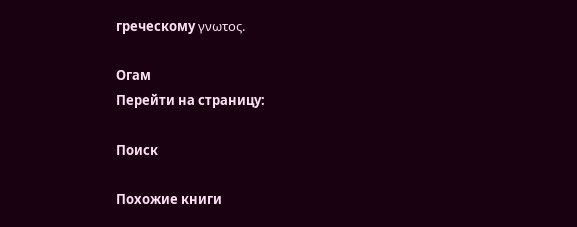греческому γνωτος.

Огам
Перейти на страницу:

Поиск

Похожие книги